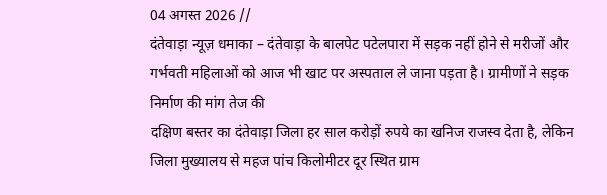04 अगस्त 2026 //
दंतेवाड़ा न्यूज़ धमाका – दंतेवाड़ा के बालपेट पटेलपारा में सड़क नहीं होने से मरीजों और गर्भवती महिलाओं को आज भी खाट पर अस्पताल ले जाना पड़ता है। ग्रामीणों ने सड़क निर्माण की मांग तेज की
दक्षिण बस्तर का दंतेवाड़ा जिला हर साल करोड़ों रुपये का खनिज राजस्व देता है, लेकिन जिला मुख्यालय से महज पांच किलोमीटर दूर स्थित ग्राम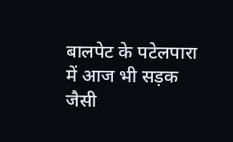बालपेट के पटेलपारा में आज भी सड़क जैसी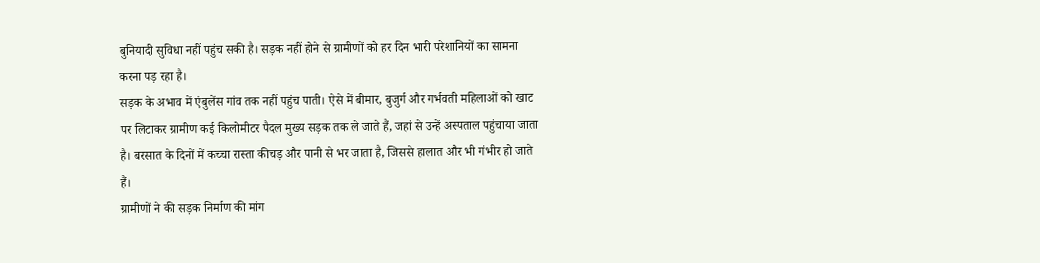बुनियादी सुविधा नहीं पहुंच सकी है। सड़क नहीं होने से ग्रामीणों को हर दिन भारी परेशानियों का सामना करना पड़ रहा है।
सड़क के अभाव में एंबुलेंस गांव तक नहीं पहुंच पाती। ऐसे में बीमार, बुजुर्ग और गर्भवती महिलाओं को खाट पर लिटाकर ग्रामीण कई किलोमीटर पैदल मुख्य सड़क तक ले जाते हैं, जहां से उन्हें अस्पताल पहुंचाया जाता है। बरसात के दिनों में कच्चा रास्ता कीचड़ और पानी से भर जाता है, जिससे हालात और भी गंभीर हो जाते हैं।
ग्रामीणों ने की सड़क निर्माण की मांग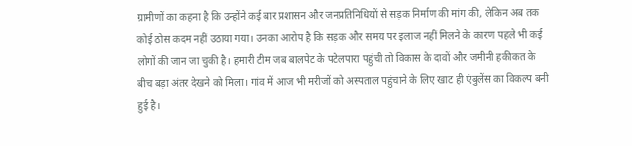ग्रामीणों का कहना है कि उन्होंने कई बार प्रशासन और जनप्रतिनिधियों से सड़क निर्माण की मांग की, लेकिन अब तक कोई ठोस कदम नहीं उठाया गया। उनका आरोप है कि सड़क और समय पर इलाज नहीं मिलने के कारण पहले भी कई लोगों की जान जा चुकी है। हमारी टीम जब बालपेट के पटेलपारा पहुंची तो विकास के दावों और जमीनी हकीकत के बीच बड़ा अंतर देखने को मिला। गांव में आज भी मरीजों को अस्पताल पहुंचाने के लिए खाट ही एंबुलेंस का विकल्प बनी हुई है।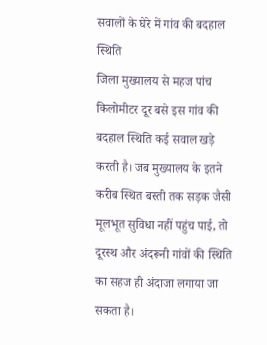सवालों के घेरे में गांव की बदहाल स्थिति
जिला मुख्यालय से महज पांच किलोमीटर दूर बसे इस गांव की बदहाल स्थिति कई सवाल खड़े करती है। जब मुख्यालय के इतने करीब स्थित बस्ती तक सड़क जैसी मूलभूत सुविधा नहीं पहुंच पाई, तो दूरस्थ और अंदरूनी गांवों की स्थिति का सहज ही अंदाजा लगाया जा सकता है।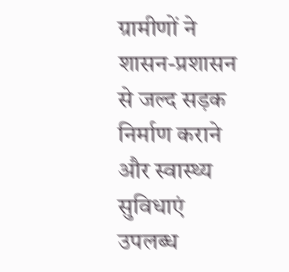ग्रामीणों ने शासन-प्रशासन से जल्द सड़क निर्माण कराने और स्वास्थ्य सुविधाएं उपलब्ध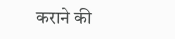कराने की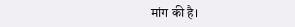मांग की है।